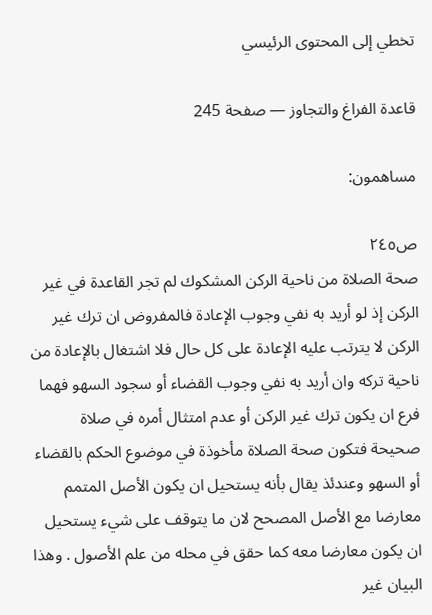تخطي إلى المحتوى الرئيسي

قاعدة الفراغ والتجاوز — صفحة 245

مساهمون:

ص٢٤٥
صحة الصلاة من ناحية الركن المشكوك لم تجر القاعدة في غير الركن إذ لو أريد به نفي وجوب الإعادة فالمفروض ان ترك غير الركن لا يترتب عليه الإعادة على كل حال فلا اشتغال بالإعادة من ناحية تركه وان أريد به نفي وجوب القضاء أو سجود السهو فهما فرع ان يكون ترك غير الركن أو عدم امتثال أمره في صلاة صحيحة فتكون صحة الصلاة مأخوذة في موضوع الحكم بالقضاء أو السهو وعندئذ يقال بأنه يستحيل ان يكون الأصل المتمم معارضا مع الأصل المصحح لان ما يتوقف على شيء يستحيل ان يكون معارضا معه كما حقق في محله من علم الأصول . وهذا البيان غير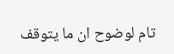تام لوضوح ان ما يتوقف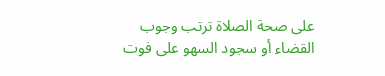على صحة الصلاة ترتب وجوب القضاء أو سجود السهو على فوت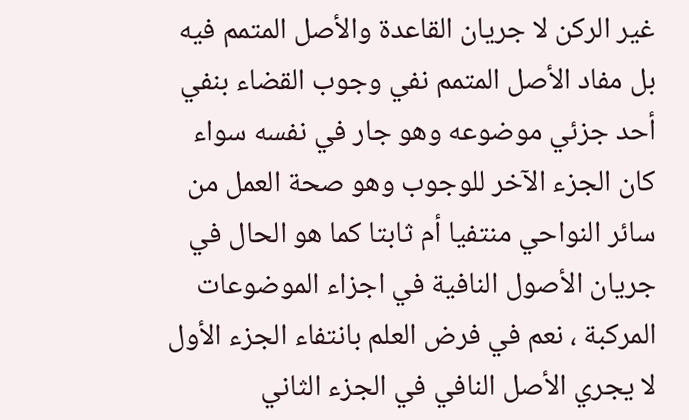غير الركن لا جريان القاعدة والأصل المتمم فيه بل مفاد الأصل المتمم نفي وجوب القضاء بنفي أحد جزئي موضوعه وهو جار في نفسه سواء كان الجزء الآخر للوجوب وهو صحة العمل من سائر النواحي منتفيا أم ثابتا كما هو الحال في جريان الأصول النافية في اجزاء الموضوعات المركبة ، نعم في فرض العلم بانتفاء الجزء الأول لا يجري الأصل النافي في الجزء الثاني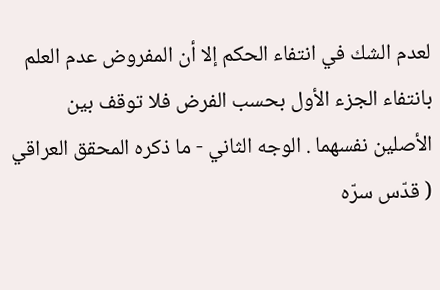لعدم الشك في انتفاء الحكم إلا أن المفروض عدم العلم بانتفاء الجزء الأول بحسب الفرض فلا توقف بين الأصلين نفسهما . الوجه الثاني - ما ذكره المحقق العراقي ( قدّس سرّه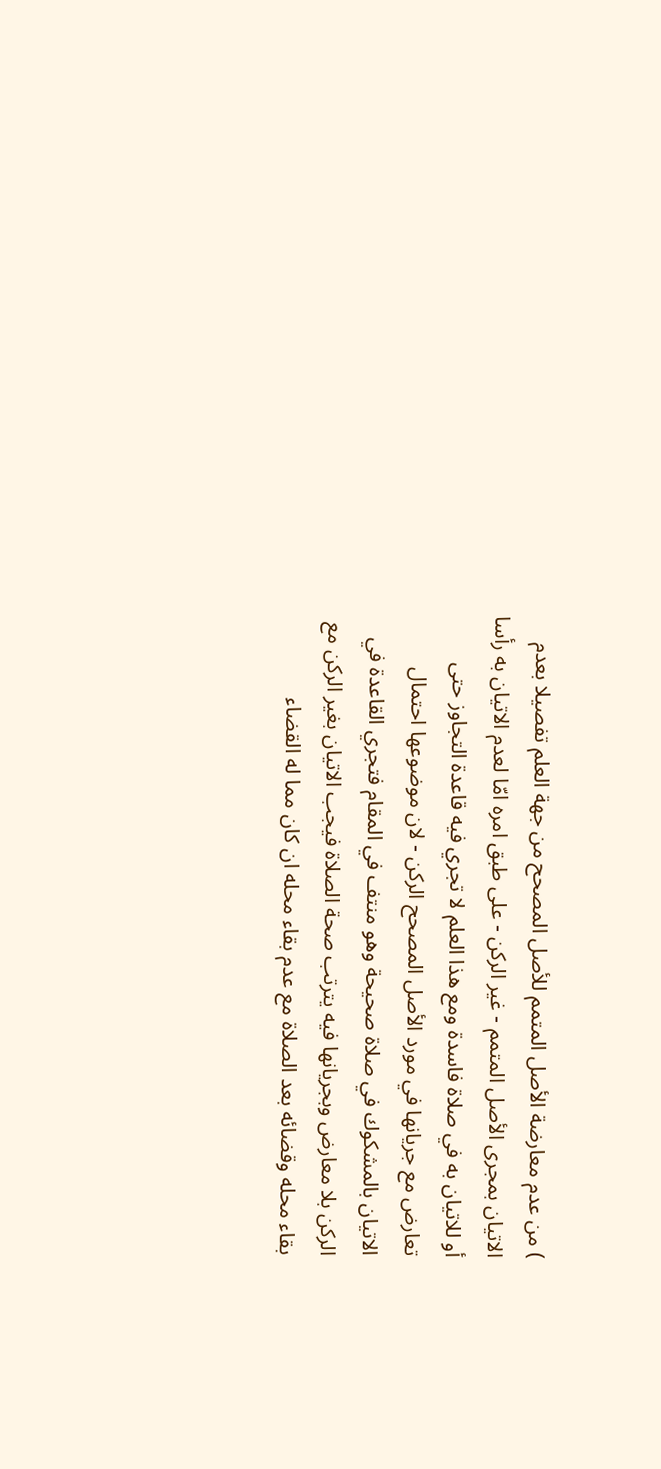) من عدم معارضة الأصل المتمم للأصل المصحح من جهة العلم تفصيلا بعدم الاتيان بمجرى الأصل المتمم - غير الركن - على طبق امره امّا لعدم الاتيان به رأسا أو للاتيان به في صلاة فاسدة ومع هذا العلم لا تجري فيه قاعدة التجاوز حتى تعارض مع جريانها في مورد الأصل المصحح الركن - لان موضوعها احتمال الاتيان بالمشكوك في صلاة صحيحة وهو منتف في المقام فتجري القاعدة في الركن بلا معارض وبجريانها فيه يترتب صحة الصلاة فيجب الاتيان بغير الركن مع بقاء محله وقضائه بعد الصلاة مع عدم بقاء محله ان كان مما له القضاء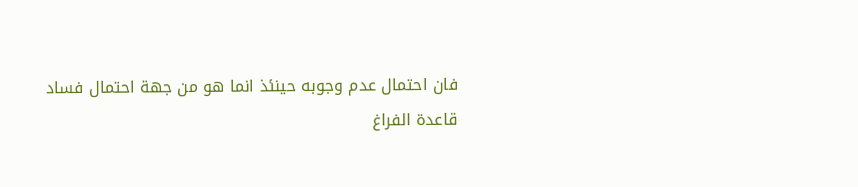فان احتمال عدم وجوبه حينئذ انما هو من جهة احتمال فساد
قاعدة الفراغ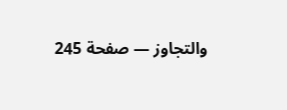والتجاوز — صفحة 245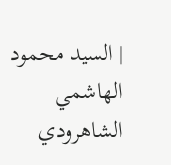| السيد محمود الهاشمي الشاهرودي